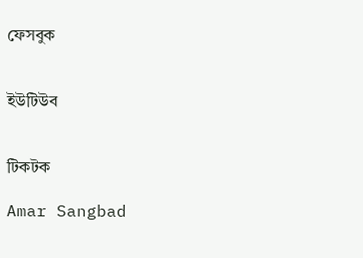ফেসবুক


ইউটিউব


টিকটক

Amar Sangbad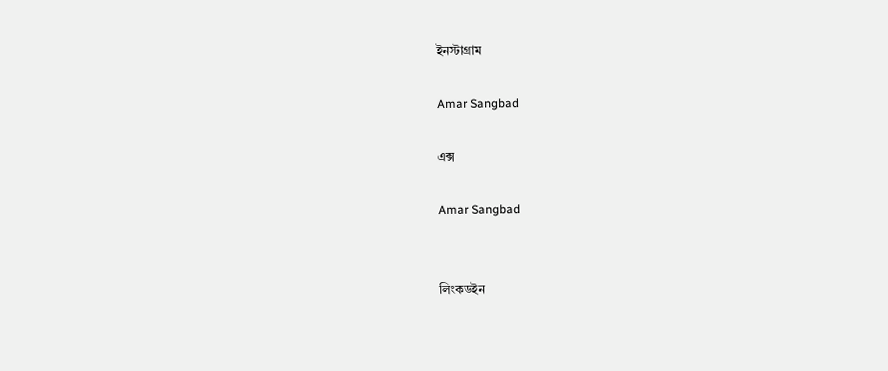ইনস্টাগ্রাম

Amar Sangbad

এক্স

Amar Sangbad


লিংকডইন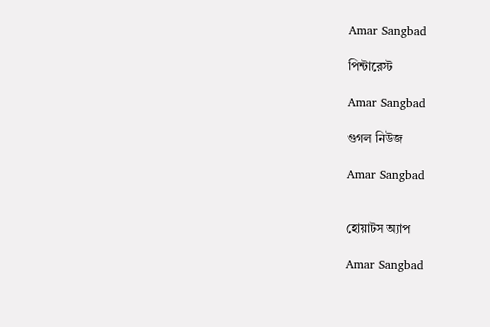Amar Sangbad

পিন্টারেস্ট

Amar Sangbad

গুগল নিউজ

Amar Sangbad


হোয়াটস অ্যাপ

Amar Sangbad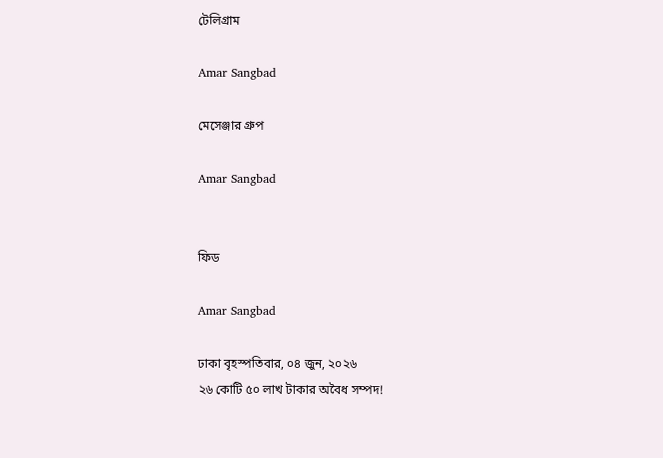টেলিগ্রাম

Amar Sangbad

মেসেঞ্জার গ্রুপ

Amar Sangbad


ফিড

Amar Sangbad

ঢাকা বৃহস্পতিবার, ০৪ জুন, ২০২৬
২৬ কোটি ৫০ লাখ টাকার অবৈধ সম্পদ!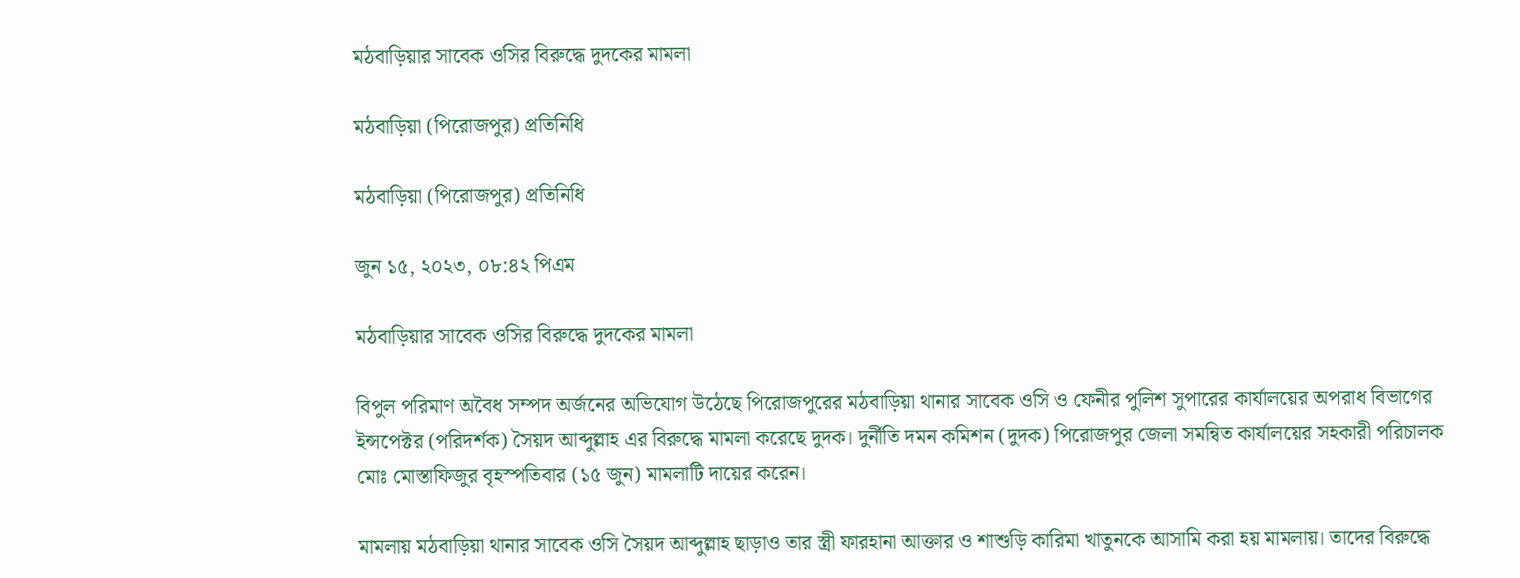মঠবাড়িয়ার সাবেক ওসির বিরুদ্ধে দুদকের মামলা

মঠবাড়িয়া (পিরোজপুর) প্রতিনিধি

মঠবাড়িয়া (পিরোজপুর) প্রতিনিধি

জুন ১৫, ২০২৩, ০৮:৪২ পিএম

মঠবাড়িয়ার সাবেক ওসির বিরুদ্ধে দুদকের মামলা

বিপুল পরিমাণ অবৈধ সম্পদ অর্জনের অভিযোগ উঠেছে পিরোজপুরের মঠবাড়িয়া থানার সাবেক ওসি ও ফেনীর পুলিশ সুপারের কার্যালয়ের অপরাধ বিভাগের ইন্সপেক্টর (পরিদর্শক) সৈয়দ আব্দুল্লাহ এর বিরুদ্ধে মামলা করেছে দুদক। দুর্নীতি দমন কমিশন (দুদক) পিরোজপুর জেলা সমন্বিত কার্যালয়ের সহকারী পরিচালক মোঃ মোস্তাফিজুর বৃহস্পতিবার (১৫ জুন) মামলাটি দায়ের করেন।

মামলায় মঠবাড়িয়া থানার সাবেক ওসি সৈয়দ আব্দুল্লাহ ছাড়াও তার স্ত্রী ফারহানা আক্তার ও শাশুড়ি কারিমা খাতুনকে আসামি করা হয় মামলায়। তাদের বিরুদ্ধে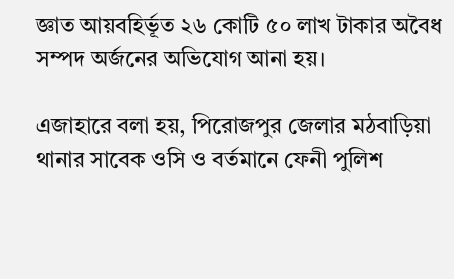জ্ঞাত আয়বহির্ভূত ২৬ কোটি ৫০ লাখ টাকার অবৈধ সম্পদ অর্জনের অভিযোগ আনা হয়।

এজাহারে বলা হয়, পিরোজপুর জেলার মঠবাড়িয়া থানার সাবেক ওসি ও বর্তমানে ফেনী পুলিশ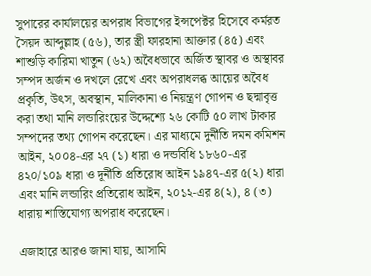সুপারের কার্যালয়ের অপরাধ বিভাগের ইন্সপেক্টর হিসেবে কর্মরত সৈয়দ আব্দুল্লাহ (৫৬), তার স্ত্রী ফারহানা আক্তার (৪৫) এবং শাশুড়ি কারিমা খাতুন (৬২) অবৈধভাবে অর্জিত স্থাবর ও অস্থাবর সম্পদ অর্জন ও দখলে রেখে এবং অপরাধলব্ধ আয়ের অবৈধ প্রকৃতি, উৎস, অবস্থান, মালিকানা ও নিয়ন্ত্রণ গোপন ও ছদ্মাবৃত্ত করা তথা মানি লন্ডারিংয়ের উদ্দেশ্যে ২৬ কোটি ৫০ লাখ টাকার সম্পদের তথ্য গোপন করেছেন। এর মাধ্যমে দুর্নীতি দমন কমিশন আইন, ২০০৪-এর ২৭ (১) ধারা ও দন্ডবিধি ১৮৬০-এর ৪২০/১০৯ ধারা ও দূর্নীতি প্রতিরোধ আইন ১৯৪৭-এর ৫(২) ধারা এবং মানি লন্ডারিং প্রতিরোধ আইন, ২০১২-এর ৪(২), ৪ (৩) ধারায় শাস্তিযোগ্য অপরাধ করেছেন।

এজাহারে আরও জানা যায়, আসামি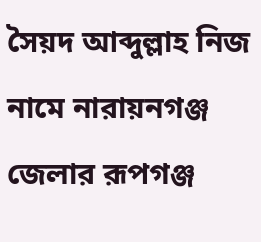সৈয়দ আব্দুল্লাহ নিজ নামে নারায়নগঞ্জ জেলার রূপগঞ্জ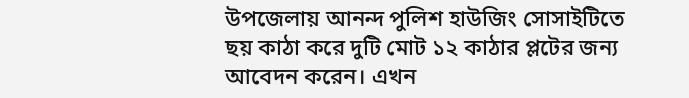উপজেলায় আনন্দ পুলিশ হাউজিং সোসাইটিতে ছয় কাঠা করে দুটি মোট ১২ কাঠার প্লটের জন্য আবেদন করেন। এখন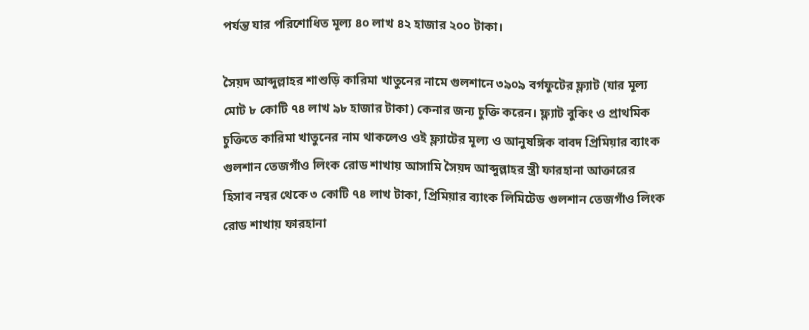পর্যন্ত যার পরিশোধিত মূল্য ৪০ লাখ ৪২ হাজার ২০০ টাকা।

সৈয়দ আব্দুল্লাহর শাশুড়ি কারিমা খাতুনের নামে গুলশানে ৩৯০৯ বর্গফুটের ফ্ল্যাট (যার মূল্য মোট ৮ কোটি ৭৪ লাখ ৯৮ হাজার টাকা) কেনার জন্য চুক্তি করেন। ফ্ল্যাট বুকিং ও প্রাথমিক চুক্তিতে কারিমা খাতুনের নাম থাকলেও ওই ফ্ল্যাটের মূল্য ও আনুষঙ্গিক বাবদ প্রিমিয়ার ব্যাংক গুলশান তেজগাঁও লিংক রোড শাখায় আসামি সৈয়দ আব্দুল্লাহর স্ত্রী ফারহানা আক্তারের হিসাব নম্বর থেকে ৩ কোটি ৭৪ লাখ টাকা, প্রিমিয়ার ব্যাংক লিমিটেড গুলশান তেজগাঁও লিংক রোড শাখায় ফারহানা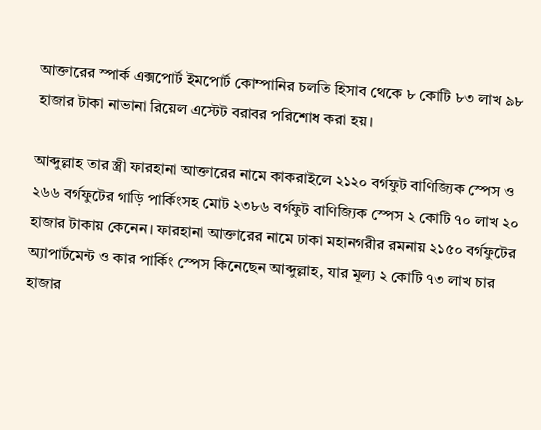আক্তারের স্পার্ক এক্সপোর্ট ইমপোর্ট কোম্পানির চলতি হিসাব থেকে ৮ কোটি ৮৩ লাখ ৯৮ হাজার টাকা নাভানা রিয়েল এস্টেট বরাবর পরিশোধ করা হয়।

আব্দুল্লাহ তার স্ত্রী ফারহানা আক্তারের নামে কাকরাইলে ২১২০ বর্গফুট বাণিজ্যিক স্পেস ও ২৬৬ বর্গফুটের গাড়ি পার্কিংসহ মোট ২৩৮৬ বর্গফুট বাণিজ্যিক স্পেস ২ কোটি ৭০ লাখ ২০ হাজার টাকায় কেনেন। ফারহানা আক্তারের নামে ঢাকা মহানগরীর রমনায় ২১৫০ বর্গফুটের অ্যাপার্টমেন্ট ও কার পার্কিং স্পেস কিনেছেন আব্দুল্লাহ, যার মূল্য ২ কোটি ৭৩ লাখ চার হাজার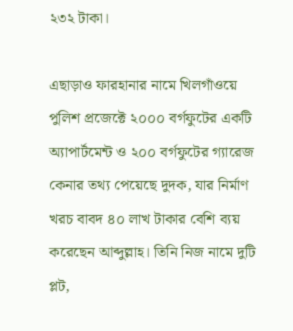২৩২ টাকা।

এছাড়াও ফারহানার নামে খিলগাঁওয়ে পুলিশ প্রজেক্টে ২০০০ বর্গফুটের একটি অ্যাপার্টমেন্ট ও ২০০ বর্গফুটের গ্যারেজ কেনার তথ্য পেয়েছে দুদক, যার নির্মাণ খরচ বাবদ ৪০ লাখ টাকার বেশি ব্যয় করেছেন আব্দুল্লাহ। তিনি নিজ নামে দুটি প্লট,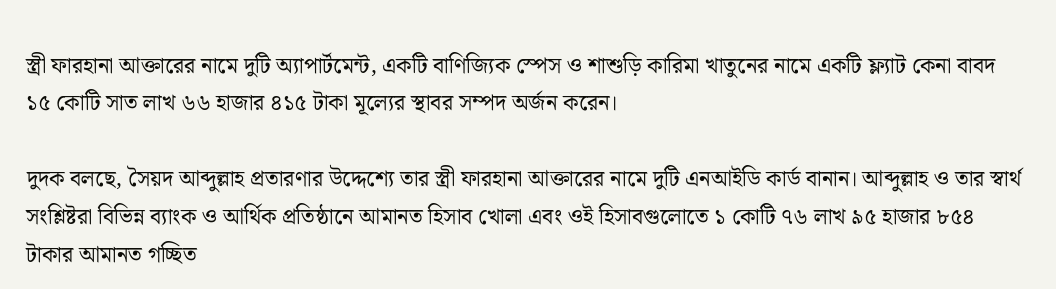স্ত্রী ফারহানা আক্তারের নামে দুটি অ্যাপার্টমেন্ট, একটি বাণিজ্যিক স্পেস ও শাশুড়ি কারিমা খাতুনের নামে একটি ফ্ল্যাট কেনা বাবদ ১৫ কোটি সাত লাখ ৬৬ হাজার ৪১৫ টাকা মূল্যের স্থাবর সম্পদ অর্জন করেন।

দুদক বলছে, সৈয়দ আব্দুল্লাহ প্রতারণার উদ্দেশ্যে তার স্ত্রী ফারহানা আক্তারের নামে দুটি এনআইডি কার্ড বানান। আব্দুল্লাহ ও তার স্বার্থ সংশ্লিষ্টরা বিভিন্ন ব্যাংক ও আর্থিক প্রতিষ্ঠানে আমানত হিসাব খোলা এবং ওই হিসাবগুলোতে ১ কোটি ৭৬ লাখ ৯৫ হাজার ৮৫৪ টাকার আমানত গচ্ছিত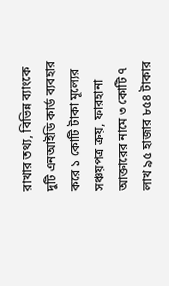রাখার তথ্য, বিভিন্ন ব্যাংকে দুটি এনআইডি কার্ড ব্যবহার করে ১ কোটি টাকা মূল্যের সঞ্চয়পত্র ক্রয়, ফারহানা আক্তারের নামে ৩ কোটি ৭ লাখ ৯৫ হাজার ৮৫৪ টাকার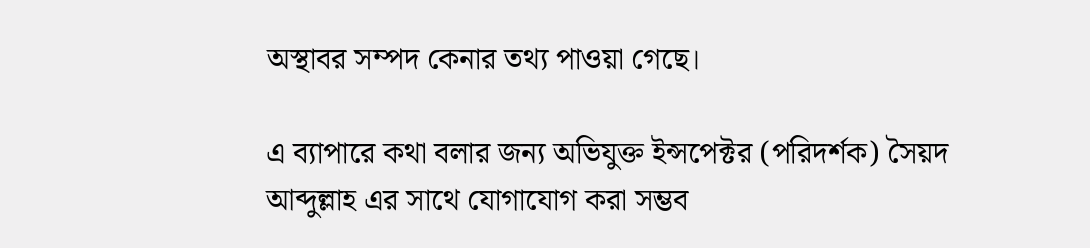অস্থাবর সম্পদ কেনার তথ্য পাওয়া গেছে।

এ ব্যাপারে কথা বলার জন্য অভিযুক্ত ইন্সপেক্টর (পরিদর্শক) সৈয়দ আব্দুল্লাহ এর সাথে যোগাযোগ করা সম্ভব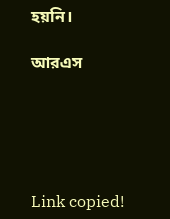হয়নি।

আরএস





Link copied!